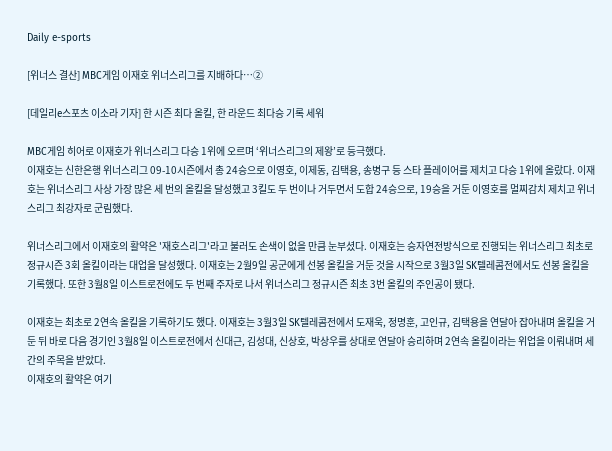Daily e-sports

[위너스 결산] MBC게임 이재호 위너스리그를 지배하다…②

[데일리e스포츠 이소라 기자] 한 시즌 최다 올킬, 한 라운드 최다승 기록 세워

MBC게임 히어로 이재호가 위너스리그 다승 1위에 오르며 ‘위너스리그의 제왕’로 등극했다.
이재호는 신한은행 위너스리그 09-10시즌에서 총 24승으로 이영호, 이제동, 김택용, 송병구 등 스타 플레이어를 제치고 다승 1위에 올랐다. 이재호는 위너스리그 사상 가장 많은 세 번의 올킬을 달성했고 3킬도 두 번이나 거두면서 도합 24승으로, 19승을 거둔 이영호를 멀찌감치 제치고 위너스리그 최강자로 군림했다.

위너스리그에서 이재호의 활약은 '재호스리그'라고 불러도 손색이 없을 만큼 눈부셨다. 이재호는 승자연전방식으로 진행되는 위너스리그 최초로 정규시즌 3회 올킬이라는 대업을 달성했다. 이재호는 2월9일 공군에게 선봉 올킬을 거둔 것을 시작으로 3월3일 SK텔레콤전에서도 선봉 올킬을 기록했다. 또한 3월8일 이스트로전에도 두 번째 주자로 나서 위너스리그 정규시즌 최초 3번 올킬의 주인공이 됐다.

이재호는 최초로 2연속 올킬을 기록하기도 했다. 이재호는 3월3일 SK텔레콤전에서 도재욱, 정명훈, 고인규, 김택용을 연달아 잡아내며 올킬을 거둔 뒤 바로 다음 경기인 3월8일 이스트로전에서 신대근, 김성대, 신상호, 박상우를 상대로 연달아 승리하며 2연속 올킬이라는 위업을 이뤄내며 세간의 주목을 받았다.
이재호의 활약은 여기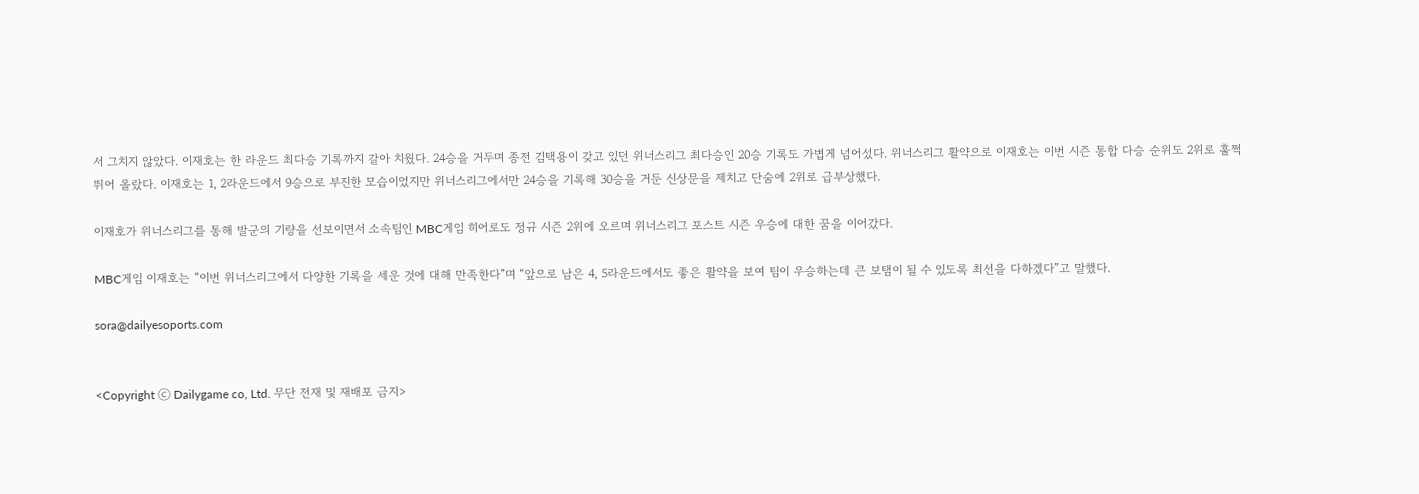서 그치지 않았다. 이재호는 한 라운드 최다승 기록까지 갈아 치웠다. 24승을 거두며 종전 김택용이 갖고 있던 위너스리그 최다승인 20승 기록도 가볍게 넘어섰다. 위너스리그 활약으로 이재호는 이번 시즌 통합 다승 순위도 2위로 훌쩍 뛰어 올랐다. 이재호는 1, 2라운드에서 9승으로 부진한 모습이었지만 위너스리그에서만 24승을 기록해 30승을 거둔 신상문을 제치고 단숨에 2위로 급부상했다.

이재호가 위너스리그를 통해 발군의 기량을 선보이면서 소속팀인 MBC게임 히어로도 정규 시즌 2위에 오르며 위너스리그 포스트 시즌 우승에 대한 꿈을 이어갔다.

MBC게임 이재호는 “이번 위너스리그에서 다양한 기록을 세운 것에 대해 만족한다”며 “앞으로 남은 4, 5라운드에서도 좋은 활약을 보여 팀이 우승하는데 큰 보탬이 될 수 있도록 최선을 다하겠다”고 말했다.

sora@dailyesoports.com


<Copyright ⓒ Dailygame co, Ltd. 무단 전재 및 재배포 금지>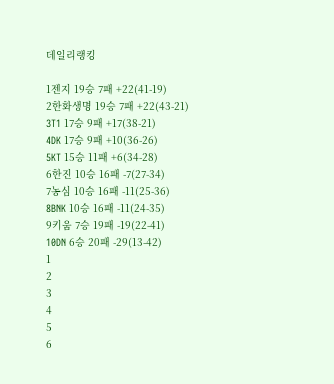데일리랭킹

1젠지 19승 7패 +22(41-19)
2한화생명 19승 7패 +22(43-21)
3T1 17승 9패 +17(38-21)
4DK 17승 9패 +10(36-26)
5KT 15승 11패 +6(34-28)
6한진 10승 16패 -7(27-34)
7농심 10승 16패 -11(25-36)
8BNK 10승 16패 -11(24-35)
9키움 7승 19패 -19(22-41)
10DN 6승 20패 -29(13-42)
1
2
3
4
5
6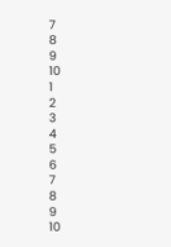7
8
9
10
1
2
3
4
5
6
7
8
9
10